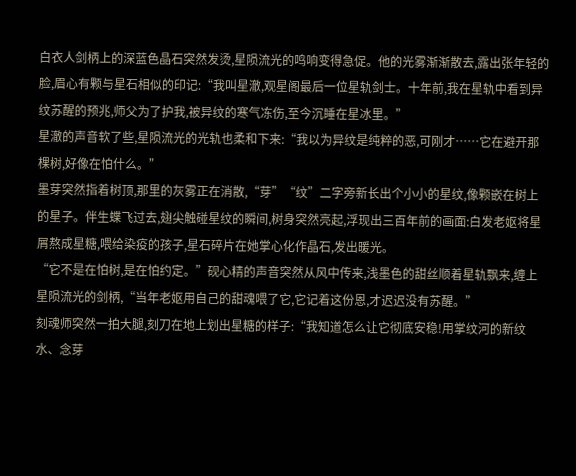白衣人剑柄上的深蓝色晶石突然发烫,星陨流光的鸣响变得急促。他的光雾渐渐散去,露出张年轻的脸,眉心有颗与星石相似的印记:“我叫星澈,观星阁最后一位星轨剑士。十年前,我在星轨中看到异纹苏醒的预兆,师父为了护我,被异纹的寒气冻伤,至今沉睡在星冰里。”
星澈的声音软了些,星陨流光的光轨也柔和下来:“我以为异纹是纯粹的恶,可刚才……它在避开那棵树,好像在怕什么。”
墨芽突然指着树顶,那里的灰雾正在消散,“芽”“纹”二字旁新长出个小小的星纹,像颗嵌在树上的星子。伴生蝶飞过去,翅尖触碰星纹的瞬间,树身突然亮起,浮现出三百年前的画面:白发老妪将星屑熬成星糖,喂给染疫的孩子,星石碎片在她掌心化作晶石,发出暖光。
“它不是在怕树,是在怕约定。”砚心精的声音突然从风中传来,浅墨色的甜丝顺着星轨飘来,缠上星陨流光的剑柄,“当年老妪用自己的甜魂喂了它,它记着这份恩,才迟迟没有苏醒。”
刻魂师突然一拍大腿,刻刀在地上划出星糖的样子:“我知道怎么让它彻底安稳!用掌纹河的新纹水、念芽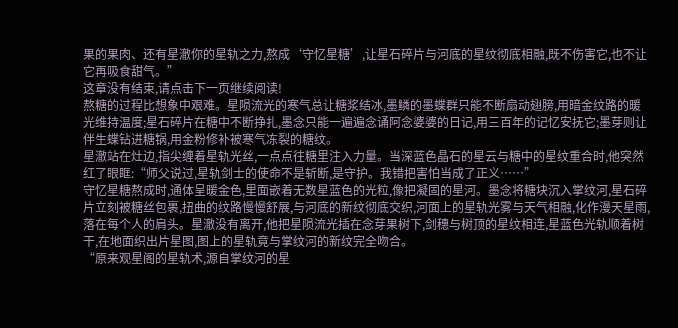果的果肉、还有星澈你的星轨之力,熬成‘守忆星糖’,让星石碎片与河底的星纹彻底相融,既不伤害它,也不让它再吸食甜气。”
这章没有结束,请点击下一页继续阅读!
熬糖的过程比想象中艰难。星陨流光的寒气总让糖浆结冰,墨鳞的墨蝶群只能不断扇动翅膀,用暗金纹路的暖光维持温度;星石碎片在糖中不断挣扎,墨念只能一遍遍念诵阿念婆婆的日记,用三百年的记忆安抚它;墨芽则让伴生蝶钻进糖锅,用金粉修补被寒气冻裂的糖纹。
星澈站在灶边,指尖缠着星轨光丝,一点点往糖里注入力量。当深蓝色晶石的星云与糖中的星纹重合时,他突然红了眼眶:“师父说过,星轨剑士的使命不是斩断,是守护。我错把害怕当成了正义……”
守忆星糖熬成时,通体呈暖金色,里面嵌着无数星蓝色的光粒,像把凝固的星河。墨念将糖块沉入掌纹河,星石碎片立刻被糖丝包裹,扭曲的纹路慢慢舒展,与河底的新纹彻底交织,河面上的星轨光雾与天气相融,化作漫天星雨,落在每个人的肩头。星澈没有离开,他把星陨流光插在念芽果树下,剑穗与树顶的星纹相连,星蓝色光轨顺着树干,在地面织出片星图,图上的星轨竟与掌纹河的新纹完全吻合。
“原来观星阁的星轨术,源自掌纹河的星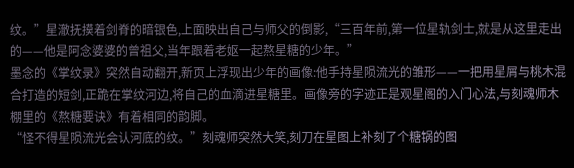纹。”星澈抚摸着剑脊的暗银色,上面映出自己与师父的倒影,“三百年前,第一位星轨剑士,就是从这里走出的——他是阿念婆婆的曾祖父,当年跟着老妪一起熬星糖的少年。”
墨念的《掌纹录》突然自动翻开,新页上浮现出少年的画像:他手持星陨流光的雏形——一把用星屑与桃木混合打造的短剑,正跪在掌纹河边,将自己的血滴进星糖里。画像旁的字迹正是观星阁的入门心法,与刻魂师木棚里的《熬糖要诀》有着相同的韵脚。
“怪不得星陨流光会认河底的纹。”刻魂师突然大笑,刻刀在星图上补刻了个糖锅的图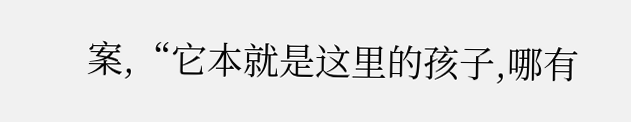案,“它本就是这里的孩子,哪有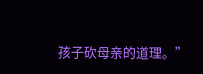孩子砍母亲的道理。”